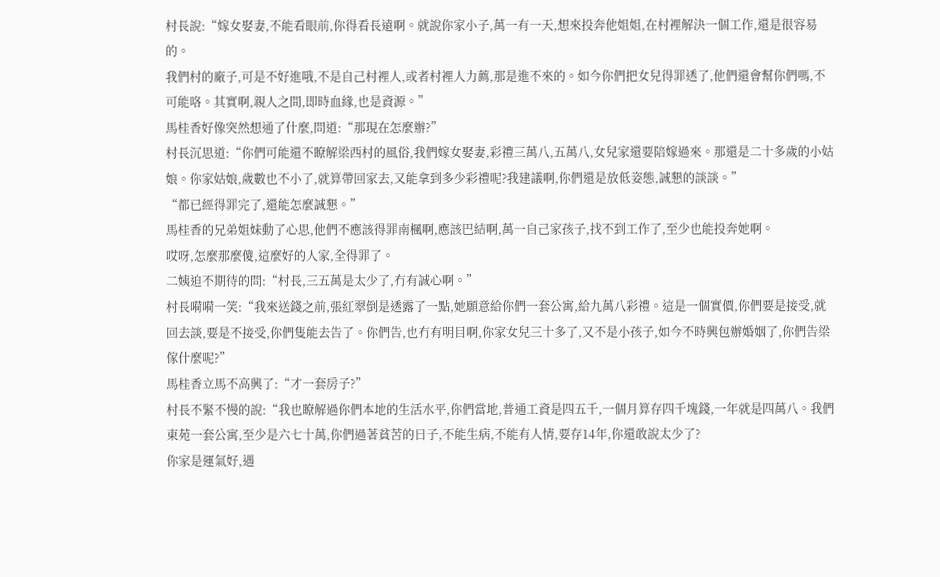村長說:“嫁女娶妻,不能看眼前,你得看長遠啊。就說你家小子,萬一有一天,想來投奔他姐姐,在村裡解決一個工作,還是很容易的。
我們村的廠子,可是不好進哦,不是自己村裡人,或者村裡人力薦,那是進不來的。如今你們把女兒得罪透了,他們還會幫你們嗎,不可能咯。其實啊,親人之間,即時血緣,也是資源。”
馬桂香好像突然想通了什麼,問道:“那現在怎麼辦?”
村長沉思道:“你們可能還不瞭解梁西村的風俗,我們嫁女娶妻,彩禮三萬八,五萬八,女兒家還要陪嫁過來。那還是二十多歲的小姑娘。你家姑娘,歲數也不小了,就算帶回家去,又能拿到多少彩禮呢?我建議啊,你們還是放低姿態,誠懇的談談。”
“都已經得罪完了,還能怎麼誠懇。”
馬桂香的兄弟姐妹動了心思,他們不應該得罪南楓啊,應該巴結啊,萬一自己家孩子,找不到工作了,至少也能投奔她啊。
哎呀,怎麼那麼傻,這麼好的人家,全得罪了。
二姨迫不期待的問:“村長,三五萬是太少了,冇有誠心啊。”
村長嗬嗬一笑:“我來送錢之前,張紅翠倒是透露了一點,她願意給你們一套公寓,給九萬八彩禮。這是一個實價,你們要是接受,就回去談,要是不接受,你們隻能去告了。你們告,也冇有明目啊,你家女兒三十多了,又不是小孩子,如今不時興包辦婚姻了,你們告梁傢什麼呢?”
馬桂香立馬不高興了:“才一套房子?”
村長不緊不慢的說:“我也瞭解過你們本地的生活水平,你們當地,普通工資是四五千,一個月算存四千塊錢,一年就是四萬八。我們東苑一套公寓,至少是六七十萬,你們過著貧苦的日子,不能生病,不能有人情,要存14年,你還敢說太少了?
你家是運氣好,遇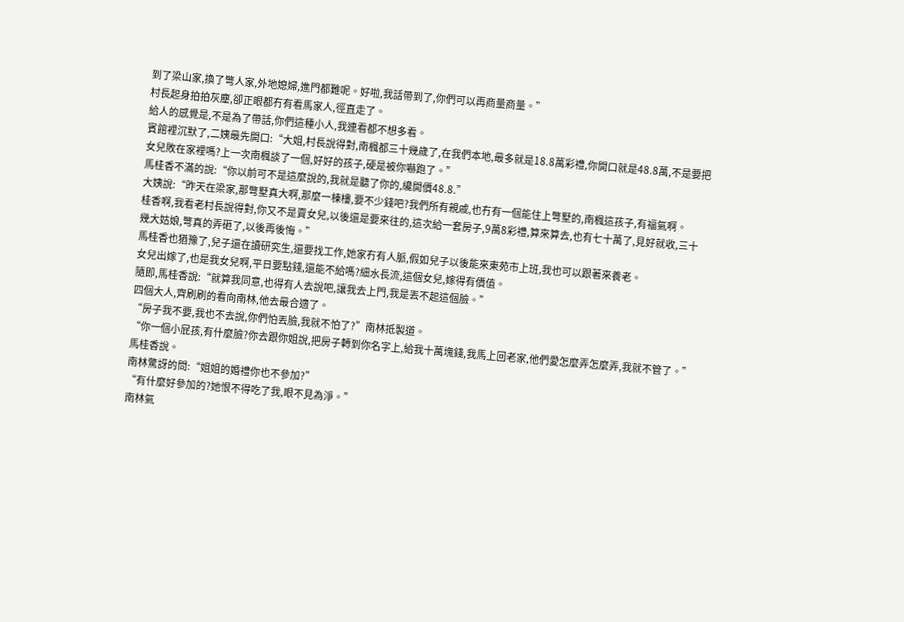到了梁山家,換了彆人家,外地媳婦,進門都難呢。好啦,我話帶到了,你們可以再商量商量。”
村長起身拍拍灰塵,卻正眼都冇有看馬家人,徑直走了。
給人的感覺是,不是為了帶話,你們這種小人,我連看都不想多看。
賓館裡沉默了,二姨最先開口:“大姐,村長說得對,南楓都三十幾歲了,在我們本地,最多就是18.8萬彩禮,你開口就是48.8萬,不是要把女兒敗在家裡嗎?上一次南楓談了一個,好好的孩子,硬是被你嚇跑了。”
馬桂香不滿的說:“你以前可不是這麼說的,我就是聽了你的,纔開價48.8.”
大姨說:“昨天在梁家,那彆墅真大啊,那麼一棟樓,要不少錢吧?我們所有親戚,也冇有一個能住上彆墅的,南楓這孩子,有福氣啊。
桂香啊,我看老村長說得對,你又不是賣女兒,以後還是要來往的,這次給一套房子,9萬8彩禮,算來算去,也有七十萬了,見好就收,三十幾大姑娘,彆真的弄砸了,以後再後悔。”
馬桂香也猶豫了,兒子還在讀研究生,還要找工作,她家冇有人脈,假如兒子以後能來東苑市上班,我也可以跟著來養老。
女兒出嫁了,也是我女兒啊,平日要點錢,還能不給嗎?細水長流,這個女兒,嫁得有價值。
隨即,馬桂香說:“就算我同意,也得有人去說吧,讓我去上門,我是丟不起這個臉。”
四個大人,齊刷刷的看向南林,他去最合適了。
“房子我不要,我也不去說,你們怕丟臉,我就不怕了?”南林抵製道。
“你一個小屁孩,有什麼臉?你去跟你姐說,把房子轉到你名字上,給我十萬塊錢,我馬上回老家,他們愛怎麼弄怎麼弄,我就不管了。”馬桂香說。
南林驚訝的問:“姐姐的婚禮你也不參加?”
“有什麼好參加的?她恨不得吃了我,眼不見為淨。”
南林氣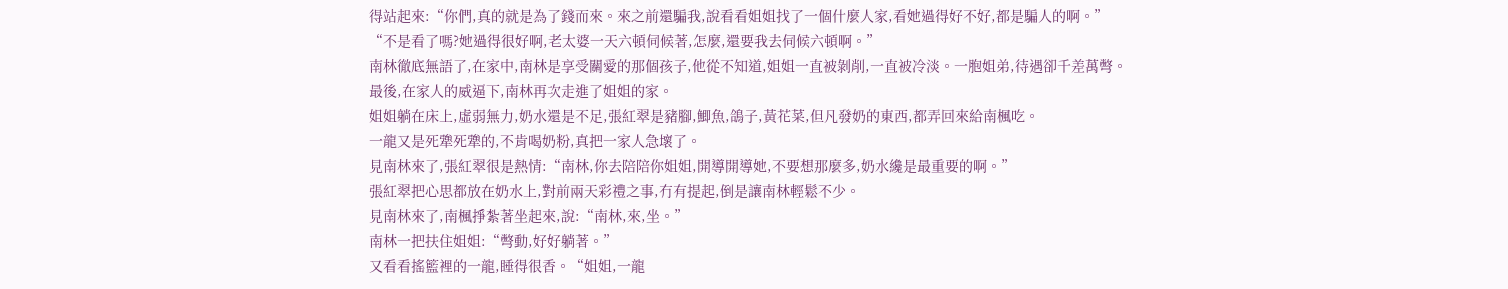得站起來:“你們,真的就是為了錢而來。來之前還騙我,說看看姐姐找了一個什麼人家,看她過得好不好,都是騙人的啊。”
“不是看了嗎?她過得很好啊,老太婆一天六頓伺候著,怎麼,還要我去伺候六頓啊。”
南林徹底無語了,在家中,南林是享受關愛的那個孩子,他從不知道,姐姐一直被剝削,一直被冷淡。一胞姐弟,待遇卻千差萬彆。
最後,在家人的威逼下,南林再次走進了姐姐的家。
姐姐躺在床上,虛弱無力,奶水還是不足,張紅翠是豬腳,鯽魚,鴿子,黃花菜,但凡發奶的東西,都弄回來給南楓吃。
一龍又是死犟死犟的,不肯喝奶粉,真把一家人急壞了。
見南林來了,張紅翠很是熱情:“南林,你去陪陪你姐姐,開導開導她,不要想那麼多,奶水纔是最重要的啊。”
張紅翠把心思都放在奶水上,對前兩天彩禮之事,冇有提起,倒是讓南林輕鬆不少。
見南林來了,南楓掙紮著坐起來,說:“南林,來,坐。”
南林一把扶住姐姐:“彆動,好好躺著。”
又看看搖籃裡的一龍,睡得很香。“姐姐,一龍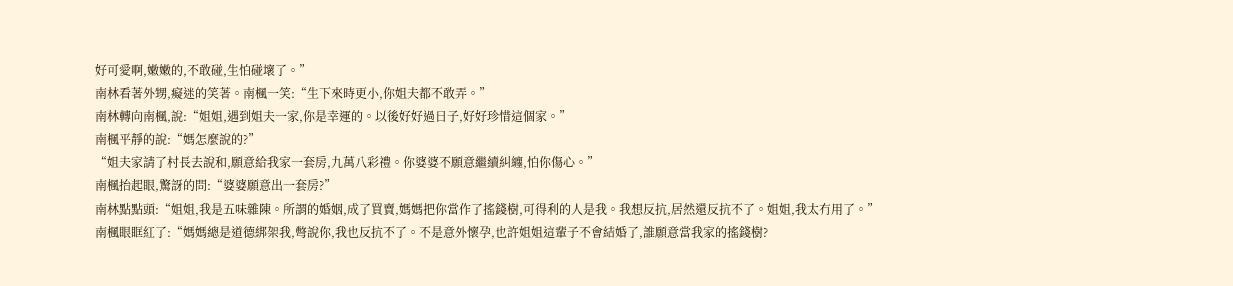好可愛啊,嫩嫩的,不敢碰,生怕碰壞了。”
南林看著外甥,癡迷的笑著。南楓一笑:“生下來時更小,你姐夫都不敢弄。”
南林轉向南楓,說:“姐姐,遇到姐夫一家,你是幸運的。以後好好過日子,好好珍惜這個家。”
南楓平靜的說:“媽怎麼說的?”
“姐夫家請了村長去說和,願意給我家一套房,九萬八彩禮。你婆婆不願意繼續糾纏,怕你傷心。”
南楓抬起眼,驚訝的問:“婆婆願意出一套房?”
南林點點頭:“姐姐,我是五味雜陳。所謂的婚姻,成了買賣,媽媽把你當作了搖錢樹,可得利的人是我。我想反抗,居然還反抗不了。姐姐,我太冇用了。”
南楓眼眶紅了:“媽媽總是道德綁架我,彆說你,我也反抗不了。不是意外懷孕,也許姐姐這輩子不會結婚了,誰願意當我家的搖錢樹?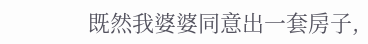既然我婆婆同意出一套房子,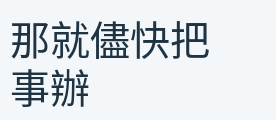那就儘快把事辦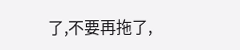了,不要再拖了,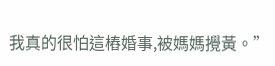我真的很怕這樁婚事,被媽媽攪黃。”